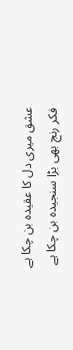عشق میری دل کا عقیدہ بن چکا ہے
فکر رنج بھی بڑا سنجیدہ بن چکا ہے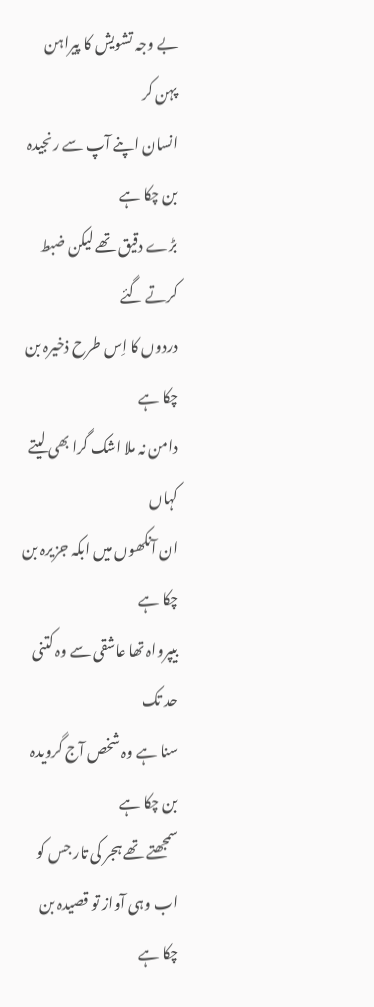بے وجہ تشویش کا پیراہن پہن کر
انسان اپنے آپ سے رنجیدہ بن چکا ہے
بڑے دقیق تھے لیکن ضبط کرتے گئے
دردوں کا اِس طرح ذخیرہ بن چکا ہے
دامن نہ ملا اشک گرا بھی لیتے کہاں
ان آنکھوں میں ابکہ جزیرہ بن چکا ہے
بیپرواہ تھا عاشقی سے وہ کتنی حد تک
سنا ہے وہ شخص آج گرویدہ بن چکا ہے
سمجھتے تھے ہجر کی تار جس کو
اب وہی آواز تو قصیدہ بن چکا ہے